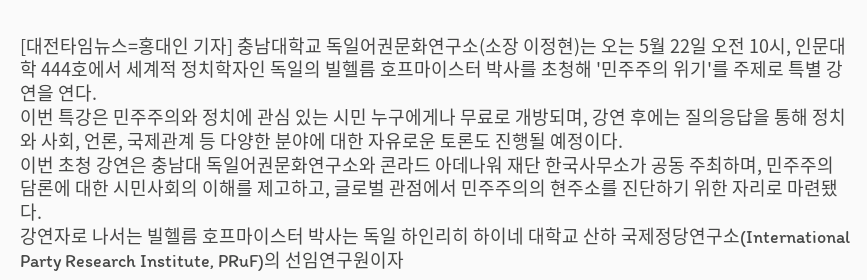[대전타임뉴스=홍대인 기자] 충남대학교 독일어권문화연구소(소장 이정현)는 오는 5월 22일 오전 10시, 인문대학 444호에서 세계적 정치학자인 독일의 빌헬름 호프마이스터 박사를 초청해 '민주주의 위기'를 주제로 특별 강연을 연다.
이번 특강은 민주주의와 정치에 관심 있는 시민 누구에게나 무료로 개방되며, 강연 후에는 질의응답을 통해 정치와 사회, 언론, 국제관계 등 다양한 분야에 대한 자유로운 토론도 진행될 예정이다.
이번 초청 강연은 충남대 독일어권문화연구소와 콘라드 아데나워 재단 한국사무소가 공동 주최하며, 민주주의 담론에 대한 시민사회의 이해를 제고하고, 글로벌 관점에서 민주주의의 현주소를 진단하기 위한 자리로 마련됐다.
강연자로 나서는 빌헬름 호프마이스터 박사는 독일 하인리히 하이네 대학교 산하 국제정당연구소(International Party Research Institute, PRuF)의 선임연구원이자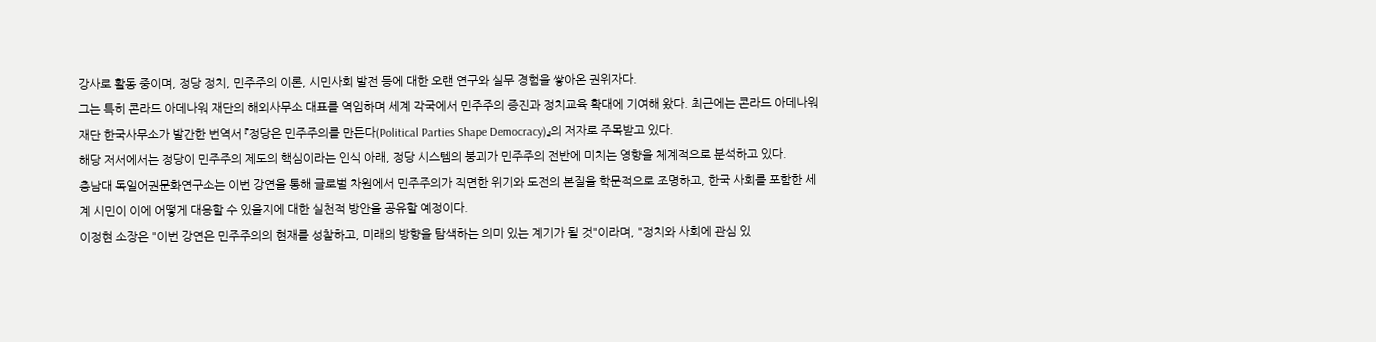강사로 활동 중이며, 정당 정치, 민주주의 이론, 시민사회 발전 등에 대한 오랜 연구와 실무 경험을 쌓아온 권위자다.
그는 특히 콘라드 아데나워 재단의 해외사무소 대표를 역임하며 세계 각국에서 민주주의 증진과 정치교육 확대에 기여해 왔다. 최근에는 콘라드 아데나워 재단 한국사무소가 발간한 번역서 『정당은 민주주의를 만든다(Political Parties Shape Democracy)』의 저자로 주목받고 있다.
해당 저서에서는 정당이 민주주의 제도의 핵심이라는 인식 아래, 정당 시스템의 붕괴가 민주주의 전반에 미치는 영향을 체계적으로 분석하고 있다.
충남대 독일어권문화연구소는 이번 강연을 통해 글로벌 차원에서 민주주의가 직면한 위기와 도전의 본질을 학문적으로 조명하고, 한국 사회를 포함한 세계 시민이 이에 어떻게 대응할 수 있을지에 대한 실천적 방안을 공유할 예정이다.
이정현 소장은 "이번 강연은 민주주의의 현재를 성찰하고, 미래의 방향을 탐색하는 의미 있는 계기가 될 것"이라며, "정치와 사회에 관심 있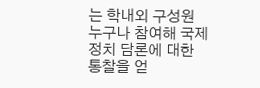는 학내외 구성원 누구나 참여해 국제 정치 담론에 대한 통찰을 얻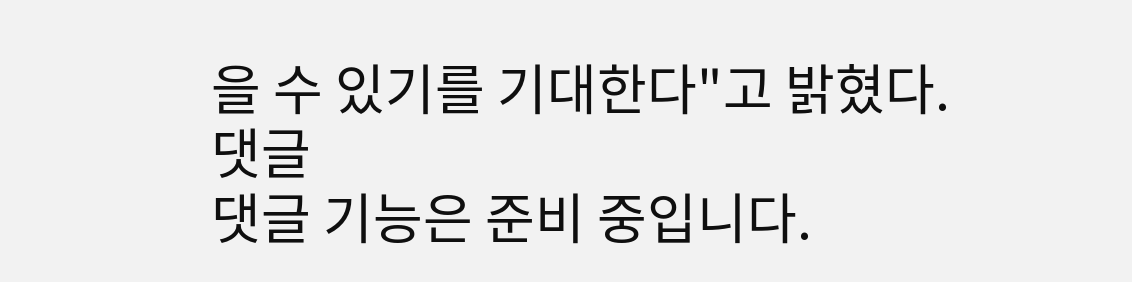을 수 있기를 기대한다"고 밝혔다.
댓글
댓글 기능은 준비 중입니다.